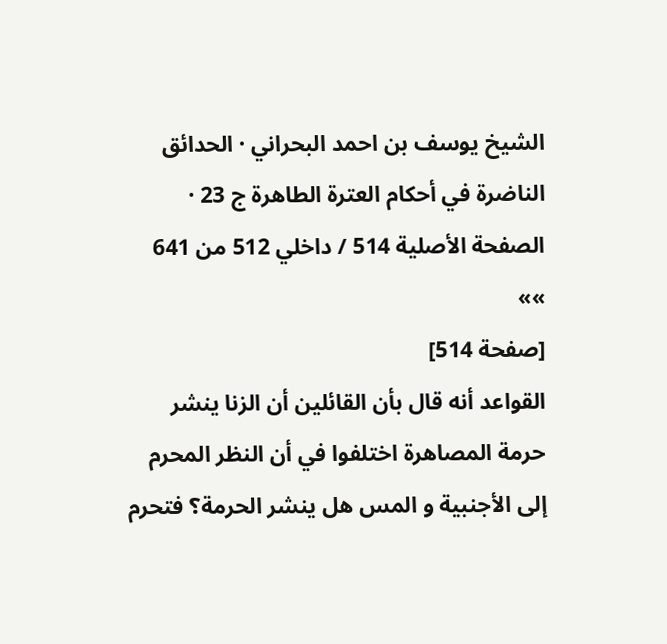الشيخ يوسف بن احمد البحراني · الحدائق الناضرة في أحكام العترة الطاهرة ج 23 · الصفحة الأصلية 514 / داخلي 512 من 641
»»
[صفحة 514]
القواعد أنه قال بأن القائلين أن الزنا ينشر حرمة المصاهرة اختلفوا في أن النظر المحرم إلى الأجنبية و المس هل ينشر الحرمة؟ فتحرم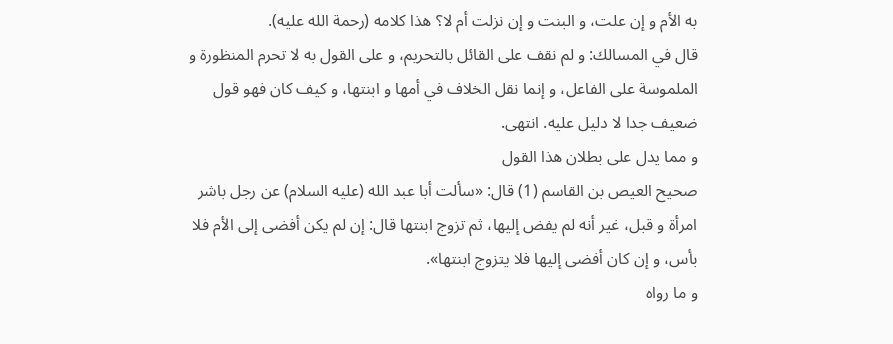به الأم و إن علت، و البنت و إن نزلت أم لا؟ هذا كلامه (رحمة الله عليه).
قال في المسالك: و لم نقف على القائل بالتحريم، و على القول به لا تحرم المنظورة و الملموسة على الفاعل، و إنما نقل الخلاف في أمها و ابنتها، و كيف كان فهو قول ضعيف جدا لا دليل عليه. انتهى.
و مما يدل على بطلان هذا القول
صحيح العيص بن القاسم (1) قال: «سألت أبا عبد الله (عليه السلام) عن رجل باشر امرأة و قبل، غير أنه لم يفض إليها، ثم تزوج ابنتها قال: إن لم يكن أفضى إلى الأم فلا بأس، و إن كان أفضى إليها فلا يتزوج ابنتها».
و ما رواه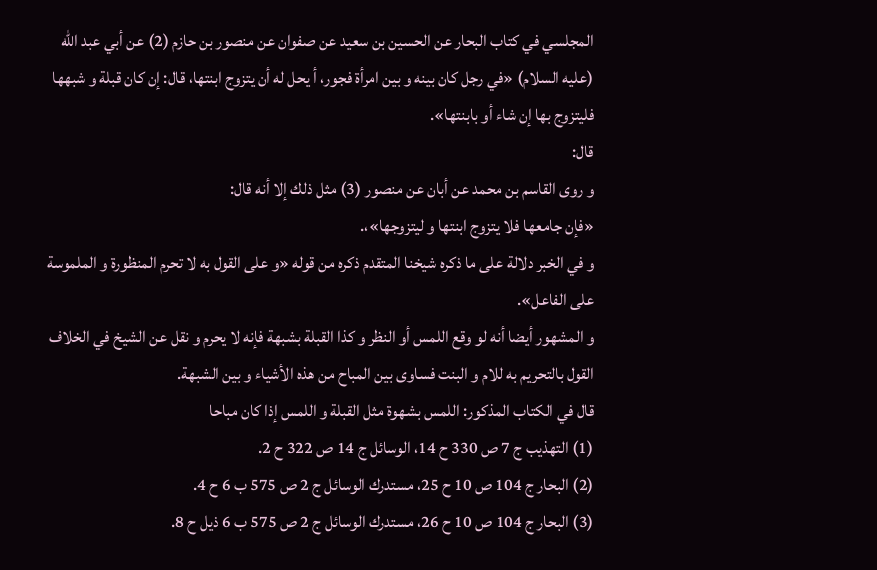المجلسي في كتاب البحار عن الحسين بن سعيد عن صفوان عن منصور بن حازم (2) عن أبي عبد الله (عليه السلام) «في رجل كان بينه و بين امرأة فجور، أ يحل له أن يتزوج ابنتها، قال: إن كان قبلة و شبهها فليتزوج بها إن شاء أو بابنتها».
قال:
و روى القاسم بن محمد عن أبان عن منصور (3) مثل ذلك إلا أنه قال:
«فإن جامعها فلا يتزوج ابنتها و ليتزوجها»،.
و في الخبر دلالة على ما ذكره شيخنا المتقدم ذكره من قوله «و على القول به لا تحرم المنظورة و الملموسة على الفاعل».
و المشهور أيضا أنه لو وقع اللمس أو النظر و كذا القبلة بشبهة فإنه لا يحرم و نقل عن الشيخ في الخلاف القول بالتحريم به للام و البنت فساوى بين المباح من هذه الأشياء و بين الشبهة.
قال في الكتاب المذكور: اللمس بشهوة مثل القبلة و اللمس إذا كان مباحا
(1) التهذيب ج 7 ص 330 ح 14، الوسائل ج 14 ص 322 ح 2.
(2) البحار ج 104 ص 10 ح 25، مستدرك الوسائل ج 2 ص 575 ب 6 ح 4.
(3) البحار ج 104 ص 10 ح 26، مستدرك الوسائل ج 2 ص 575 ب 6 ذيل ح 8.